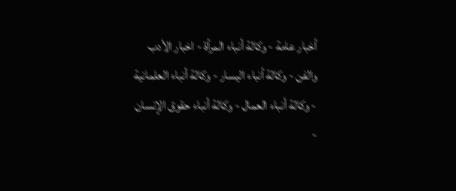أخبار عامة - وكالة أنباء المرأة - اخبار الأدب والفن - وكالة أنباء اليسار - وكالة أنباء العلمانية - وكالة أنباء العمال - وكالة أنباء حقوق الإنسان -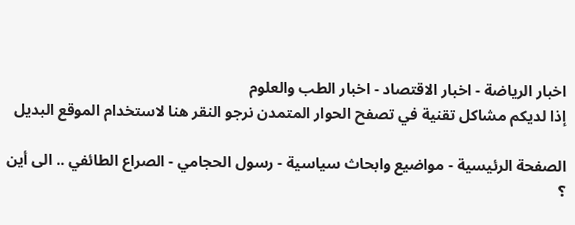اخبار الرياضة - اخبار الاقتصاد - اخبار الطب والعلوم
إذا لديكم مشاكل تقنية في تصفح الحوار المتمدن نرجو النقر هنا لاستخدام الموقع البديل

الصفحة الرئيسية - مواضيع وابحاث سياسية - رسول الحجامي - الصراع الطائفي .. الى أين ؟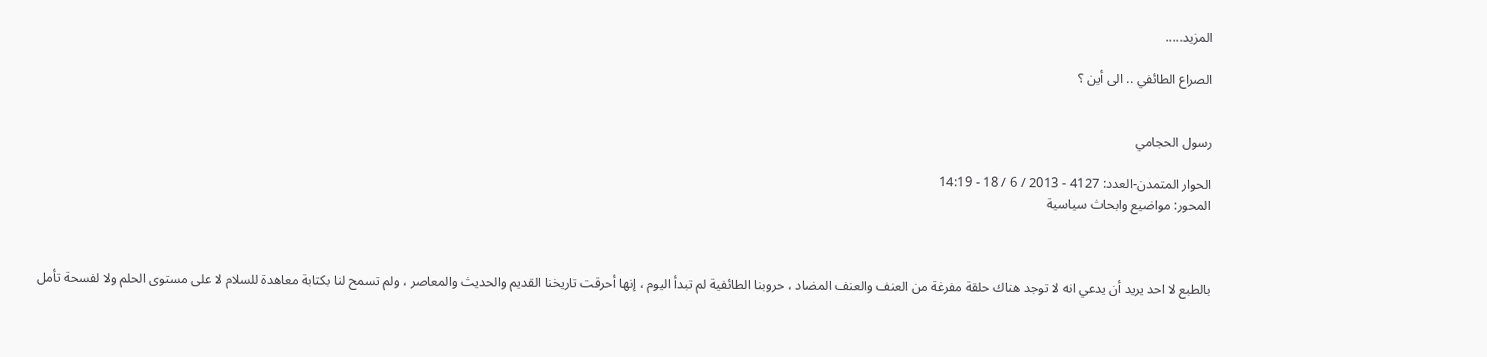المزيد.....

الصراع الطائفي .. الى أين ؟


رسول الحجامي

الحوار المتمدن-العدد: 4127 - 2013 / 6 / 18 - 14:19
المحور: مواضيع وابحاث سياسية



بالطبع لا احد يريد أن يدعي انه لا توجد هناك حلقة مفرغة من العنف والعنف المضاد ، حروبنا الطائفية لم تبدأ اليوم ، إنها أحرقت تاريخنا القديم والحديث والمعاصر ، ولم تسمح لنا بكتابة معاهدة للسلام لا على مستوى الحلم ولا لفسحة تأمل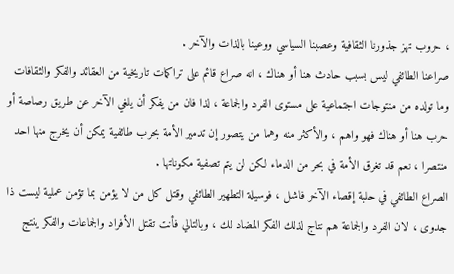، حروب تهز جذورنا الثقافية وعصبنا السياسي ووعينا بالذات والآخر .
صراعنا الطائفي ليس بسبب حادث هنا أو هناك ، انه صراع قائم على تراكمات تاريخية من العقائد والفكر والثقافات وما تولده من منتوجات اجتماعية على مستوى الفرد والجماعة ، لذا فان من يفكر أن يلغي الآخر عن طريق رصاصة أو حرب هنا أو هناك فهو واهم ، والأكثر منه وهما من يتصور إن تدمير الأمة بحرب طائفية يمكن أن يخرج منها احد منتصرا ، نعم قد تغرق الأمة في بحر من الدماء لكن لن يتم تصفية مكوناتها .
الصراع الطائفي في حلبة إقصاء الآخر فاشل ، فوسيلة التطهير الطائفي وقتل كل من لا يؤمن بما تؤمن عملية ليست ذا جدوى ، لان الفرد والجماعة هم نتاج لذلك الفكر المضاد لك ، وبالتالي فأنت تقتل الأفراد والجماعات والفكر ينتج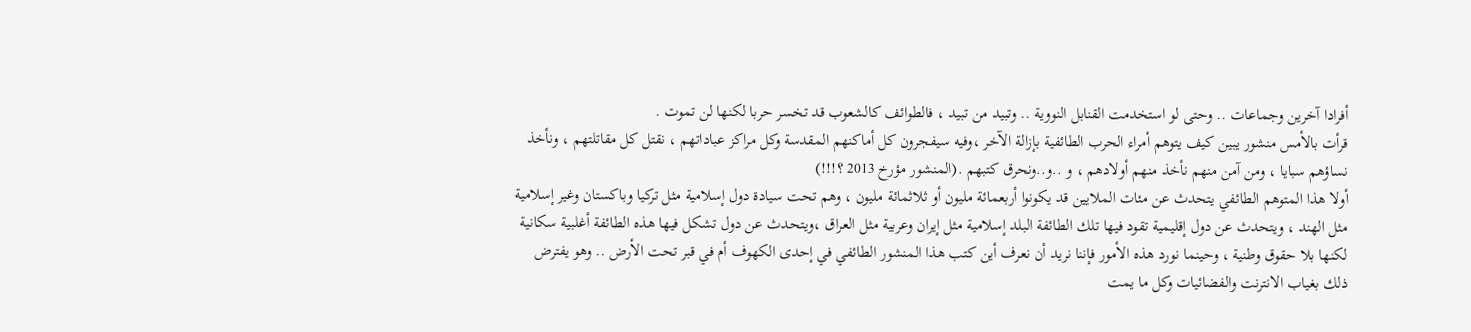أفرادا آخرين وجماعات .. وحتى لو استخدمت القنابل النووية .. وتبيد من تبيد ، فالطوائف كالشعوب قد تخسر حربا لكنها لن تموت .
قرأت بالأمس منشور يبين كيف يتوهم أمراء الحرب الطائفية بإزالة الآخر ،وفيه سيفجرون كل أماكنهم المقدسة وكل مراكز عباداتهم ، نقتل كل مقاتلتهم ، ونأخذ نساؤهم سبايا ، ومن آمن منهم نأخذ منهم أولادهم ، و ..و..ونحرق كتبهم .(المنشور مؤرخ 2013 ؟!!!)
أولا هذا المتوهم الطائفي يتحدث عن مئات الملايين قد يكونوا أربعمائة مليون أو ثلاثمائة مليون ، وهم تحت سيادة دول إسلامية مثل تركيا وباكستان وغير إسلامية مثل الهند ، ويتحدث عن دول إقليمية تقود فيها تلك الطائفة البلد إسلامية مثل إيران وعربية مثل العراق ،ويتحدث عن دول تشكل فيها هذه الطائفة أغلبية سكانية لكنها بلا حقوق وطنية ، وحينما نورد هذه الأمور فإننا نريد أن نعرف أين كتب هذا المنشور الطائفي في إحدى الكهوف أم في قبر تحت الأرض .. وهو يفترض ذلك بغياب الانترنت والفضائيات وكل ما يمت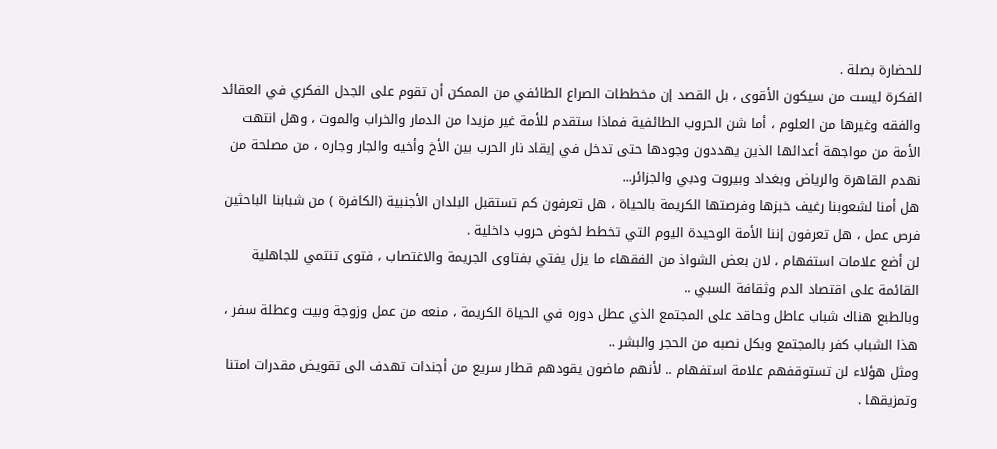للحضارة بصلة .
الفكرة ليست من سيكون الأقوى ، بل القصد إن مخططات الصراع الطائفي من الممكن أن تقوم على الجدل الفكري في العقائد والفقه وغيرها من العلوم ، أما شن الحروب الطائفية فماذا ستقدم للأمة غير مزيدا من الدمار والخراب والموت ، وهل انتهت الأمة من مواجهة أعدائها الذين يهددون وجودها حتى تدخل في إيقاد نار الحرب بين الأخ وأخيه والجار وجاره ، من مصلحة من نهدم القاهرة والرياض وبغداد وبيروت ودبي والجزائر...
هل أمنا لشعوبنا رغيف خبزها وفرصتها الكريمة بالحياة ، هل تعرفون كم تستقبل البلدان الأجنبية (الكافرة ) من شبابنا الباحثين فرص عمل ، هل تعرفون إننا الأمة الوحيدة اليوم التي تخطط لخوض حروب داخلية .
لن أضع علامات استفهام ، لان بعض الشواذ من الفقهاء ما يزل يفتي بفتاوى الجريمة والاغتصاب ، فتوى تنتمي للجاهلية القائمة على اقتصاد الدم وثقافة السبي ..
وبالطبع هناك شباب عاطل وحاقد على المجتمع الذي عطل دوره في الحياة الكريمة ، منعه من عمل وزوجة وبيت وعطلة سفر ، هذا الشباب كفر بالمجتمع وبكل نصبه من الحجر والبشر ..
ومثل هؤلاء لن تستوقفهم علامة استفهام .. لأنهم ماضون يقودهم قطار سريع من أجندات تهدف الى تقويض مقدرات امتنا وتمزيقها .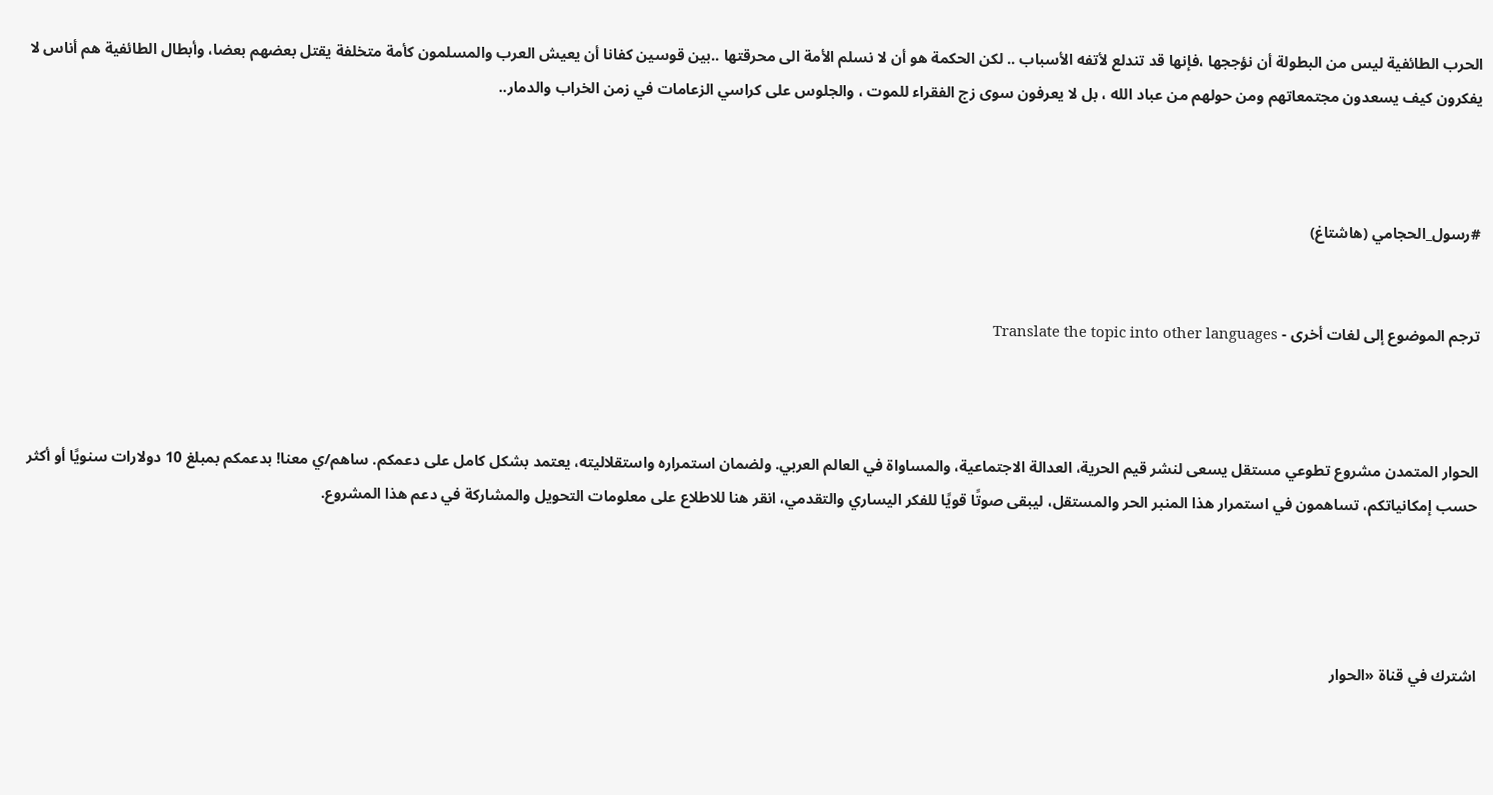الحرب الطائفية ليس من البطولة أن نؤججها ،فإنها قد تندلع لأتفه الأسباب .. لكن الحكمة هو أن لا نسلم الأمة الى محرقتها ..بين قوسين كفانا أن يعيش العرب والمسلمون كأمة متخلفة يقتل بعضهم بعضا، وأبطال الطائفية هم أناس لا يفكرون كيف يسعدون مجتمعاتهم ومن حولهم من عباد الله ، بل لا يعرفون سوى زج الفقراء للموت ، والجلوس على كراسي الزعامات في زمن الخراب والدمار..



#رسول_الحجامي (هاشتاغ)


ترجم الموضوع إلى لغات أخرى - Translate the topic into other languages



الحوار المتمدن مشروع تطوعي مستقل يسعى لنشر قيم الحرية، العدالة الاجتماعية، والمساواة في العالم العربي. ولضمان استمراره واستقلاليته، يعتمد بشكل كامل على دعمكم. ساهم/ي معنا! بدعمكم بمبلغ 10 دولارات سنويًا أو أكثر حسب إمكانياتكم، تساهمون في استمرار هذا المنبر الحر والمستقل، ليبقى صوتًا قويًا للفكر اليساري والتقدمي، انقر هنا للاطلاع على معلومات التحويل والمشاركة في دعم هذا المشروع.




اشترك في قناة «الحوار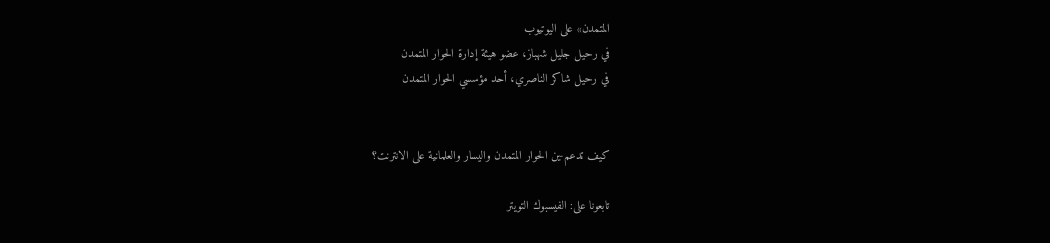المتمدن» على اليوتيوب
في رحيل جليل شهباز، عضو هيئة إدارة الحوار المتمدن
في رحيل شاكر الناصري، أحد مؤسسي الحوار المتمدن


كيف تدعم-ين الحوار المتمدن واليسار والعلمانية على الانترنت؟

تابعونا على: الفيسبوك التويتر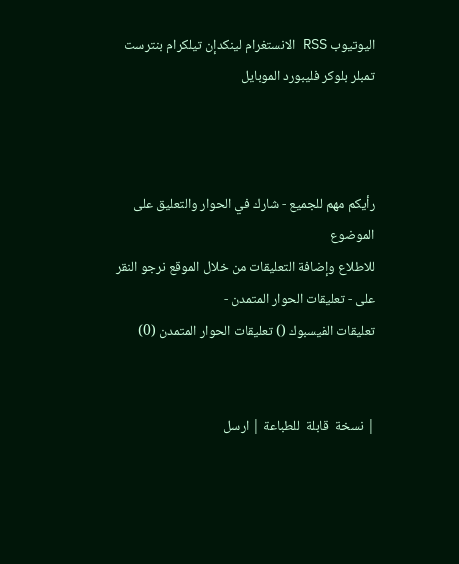اليوتيوب RSS الانستغرام لينكدإن تيلكرام بنترست تمبلر بلوكر فليبورد الموبايل



رأيكم مهم للجميع - شارك في الحوار والتعليق على الموضوع
للاطلاع وإضافة التعليقات من خلال الموقع نرجو النقر على - تعليقات الحوار المتمدن -
تعليقات الفيسبوك () تعليقات الحوار المتمدن (0)


| نسخة  قابلة  للطباعة | ارسل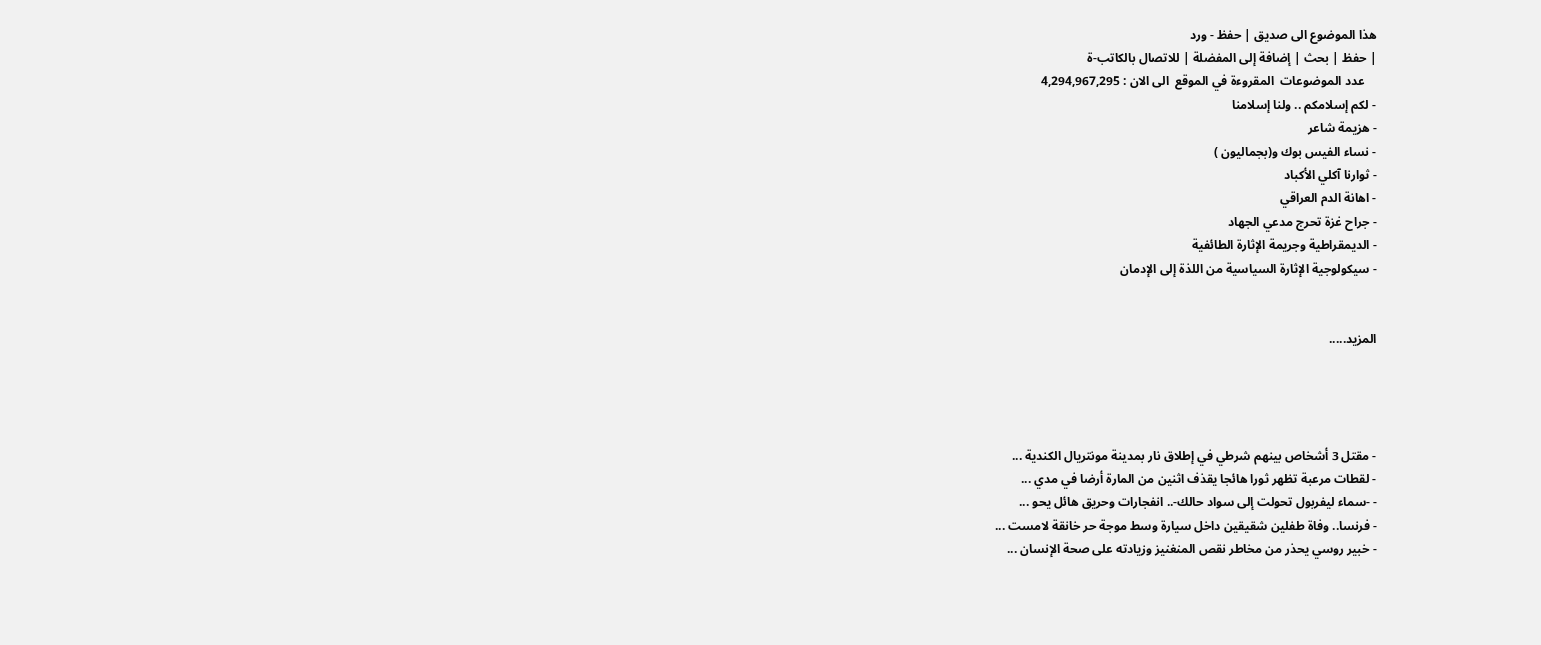هذا الموضوع الى صديق | حفظ - ورد
| حفظ | بحث | إضافة إلى المفضلة | للاتصال بالكاتب-ة
    عدد الموضوعات  المقروءة في الموقع  الى الان : 4,294,967,295
- لكم إسلامكم .. ولنا إسلامنا
- هزيمة شاعر
- نساء الفيس بوك و(بجماليون )
- ثوارنا آكلي الأكباد
- اهانة الدم العراقي
- جراح غزة تحرج مدعي الجهاد
- الديمقراطية وجريمة الإثارة الطائفية
- سيكولوجية الإثارة السياسية من اللذة إلى الإدمان


المزيد.....




- مقتل 3 أشخاص بينهم شرطي في إطلاق نار بمدينة مونتريال الكندية ...
- لقطات مرعبة تظهر ثورا هائجا يقذف اثنين من المارة أرضا في مدي ...
- -سماء ليفربول تحولت إلى سواد حالك-.. انفجارات وحريق هائل يحو ...
- فرنسا.. وفاة طفلين شقيقين داخل سيارة وسط موجة حر خانقة لامست ...
- خبير روسي يحذر من مخاطر نقص المنغنيز وزيادته على صحة الإنسان ...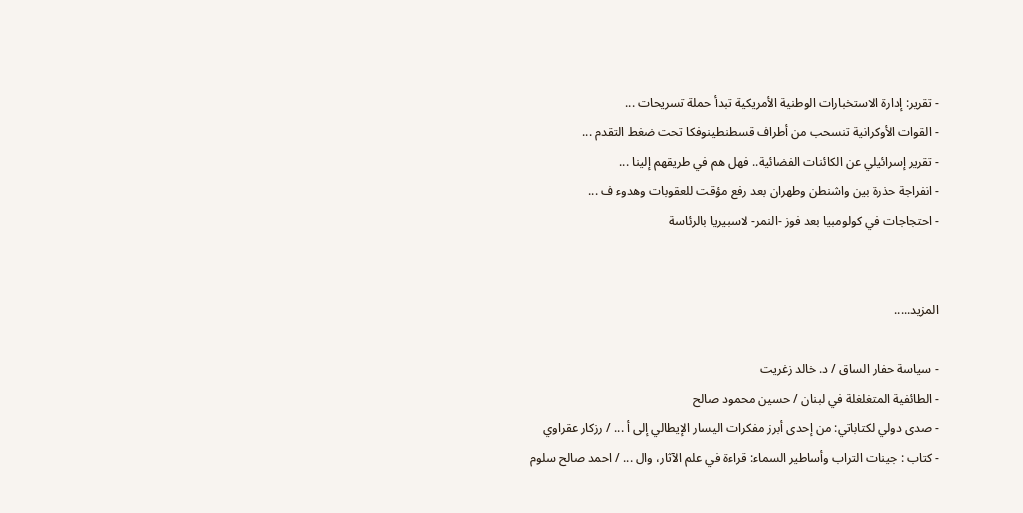- تقرير: إدارة الاستخبارات الوطنية الأمريكية تبدأ حملة تسريحات ...
- القوات الأوكرانية تنسحب من أطراف قسطنطينوفكا تحت ضغط التقدم ...
- تقرير إسرائيلي عن الكائنات الفضائية.. فهل هم في طريقهم إلينا ...
- انفراجة حذرة بين واشنطن وطهران بعد رفع مؤقت للعقوبات وهدوء ف ...
- احتجاجات في كولومبيا بعد فوز -النمر- لاسبيريا بالرئاسة


المزيد.....

- سياسة حفار الساق / د. خالد زغريت
- الطائفية المتغلغلة في لبنان / حسين محمود صالح
- صدى دولي لكتاباتي: من إحدى أبرز مفكرات اليسار الإيطالي إلى أ ... / رزكار عقراوي
- كتاب : جينات التراب وأساطير السماء: قراءة في علم الآثار، وال ... / احمد صالح سلوم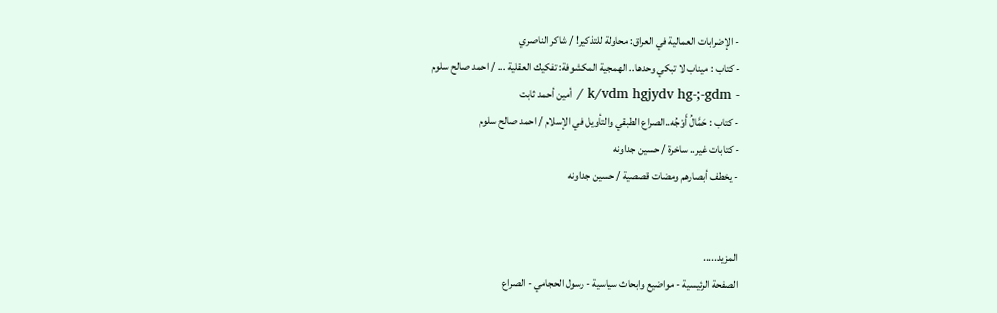- الإضرابات العمالية في العراق: محاولة للتذكير! / شاكر الناصري
- كتاب : ميناب لا تبكي وحدها.. الهمجية المكشوفة: تفكيك العقلية ... / احمد صالح سلوم
- k/vdm hgjydv hg-;-gdm / أمين أحمد ثابت
- كتاب : حَمَّالُ أَوْجُه..الصراع الطبقي والتأويل في الإسلام / احمد صالح سلوم
- كتابات غير.. ساخرة / حسين جداونه
- يخطف أبصارهم ومضات قصصية / حسين جداونه


المزيد.....
الصفحة الرئيسية - مواضيع وابحاث سياسية - رسول الحجامي - الصراع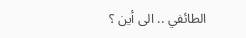الطائفي .. الى أين ؟